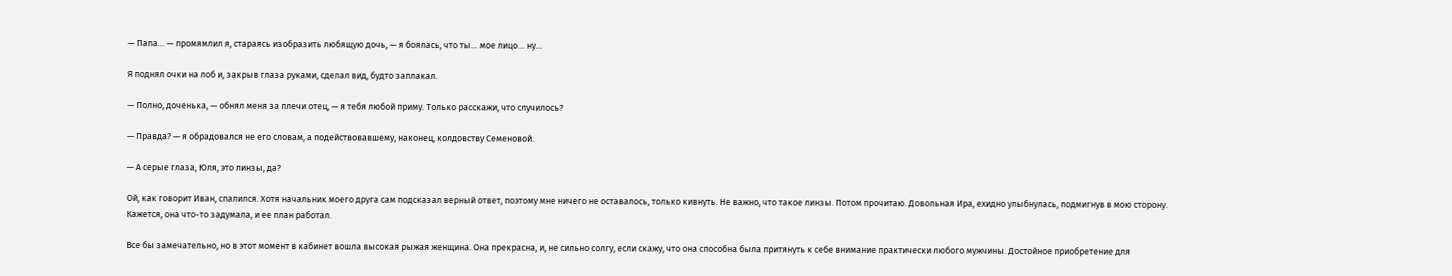— Папа… — промямлил я, стараясь изобразить любящую дочь, — я боялась, что ты… мое лицо… ну…

Я поднял очки на лоб и, закрыв глаза руками, сделал вид, будто заплакал.

— Полно, доченька, — обнял меня за плечи отец, — я тебя любой приму. Только расскажи, что случилось?

— Правда? — я обрадовался не его словам, а подействовавшему, наконец, колдовству Семеновой.

— А серые глаза, Юля, это линзы, да?

Ой, как говорит Иван, спалился. Хотя начальник моего друга сам подсказал верный ответ, поэтому мне ничего не оставалось, только кивнуть. Не важно, что такое линзы. Потом прочитаю. Довольная Ира, ехидно улыбнулась, подмигнув в мою сторону. Кажется, она что-то задумала, и ее план работал.

Все бы замечательно, но в этот момент в кабинет вошла высокая рыжая женщина. Она прекрасна, и, не сильно солгу, если скажу, что она способна была притянуть к себе внимание практически любого мужчины. Достойное приобретение для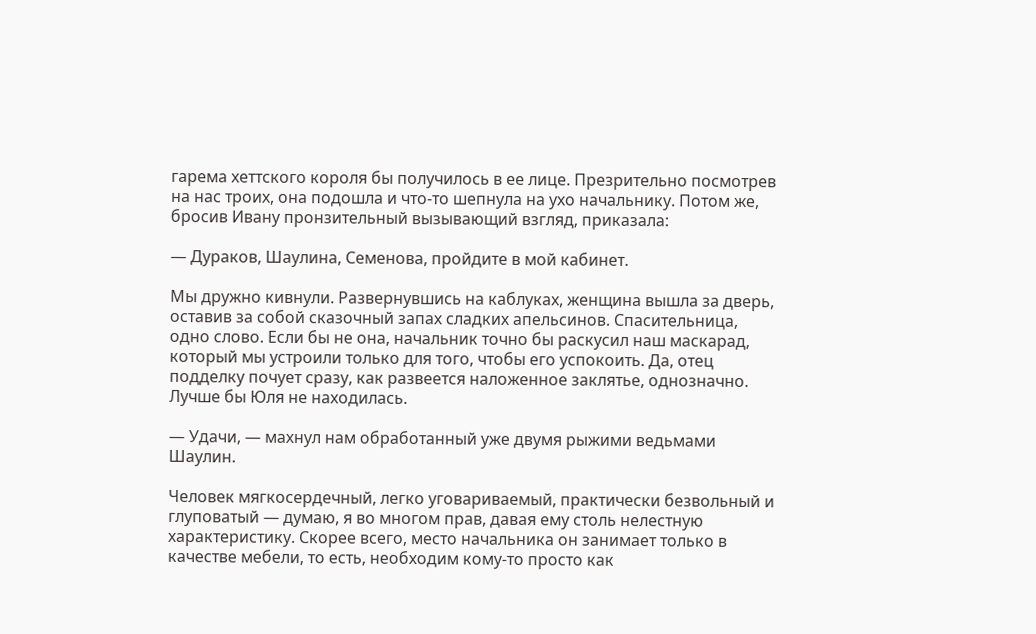гарема хеттского короля бы получилось в ее лице. Презрительно посмотрев на нас троих, она подошла и что-то шепнула на ухо начальнику. Потом же, бросив Ивану пронзительный вызывающий взгляд, приказала:

— Дураков, Шаулина, Семенова, пройдите в мой кабинет.

Мы дружно кивнули. Развернувшись на каблуках, женщина вышла за дверь, оставив за собой сказочный запах сладких апельсинов. Спасительница, одно слово. Если бы не она, начальник точно бы раскусил наш маскарад, который мы устроили только для того, чтобы его успокоить. Да, отец подделку почует сразу, как развеется наложенное заклятье, однозначно. Лучше бы Юля не находилась.

— Удачи, — махнул нам обработанный уже двумя рыжими ведьмами Шаулин.

Человек мягкосердечный, легко уговариваемый, практически безвольный и глуповатый — думаю, я во многом прав, давая ему столь нелестную характеристику. Скорее всего, место начальника он занимает только в качестве мебели, то есть, необходим кому-то просто как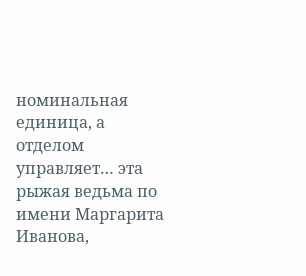номинальная единица, а отделом управляет… эта рыжая ведьма по имени Маргарита Иванова,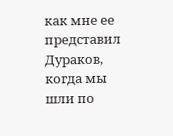как мне ее представил Дураков, когда мы шли по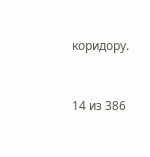коридору.



14 из 386